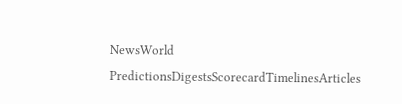NewsWorld
PredictionsDigestsScorecardTimelinesArticles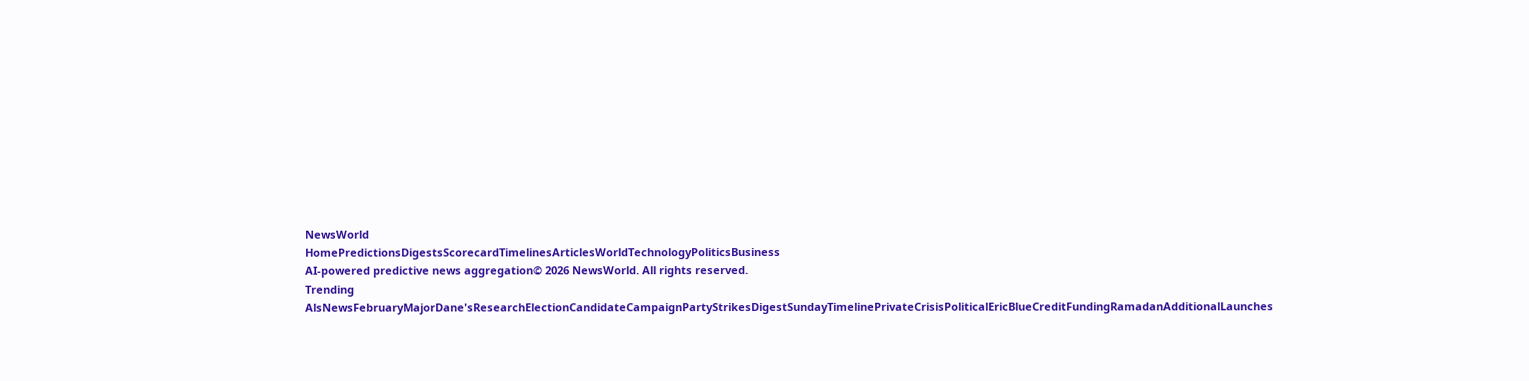NewsWorld
HomePredictionsDigestsScorecardTimelinesArticlesWorldTechnologyPoliticsBusiness
AI-powered predictive news aggregation© 2026 NewsWorld. All rights reserved.
Trending
AlsNewsFebruaryMajorDane'sResearchElectionCandidateCampaignPartyStrikesDigestSundayTimelinePrivateCrisisPoliticalEricBlueCreditFundingRamadanAdditionalLaunches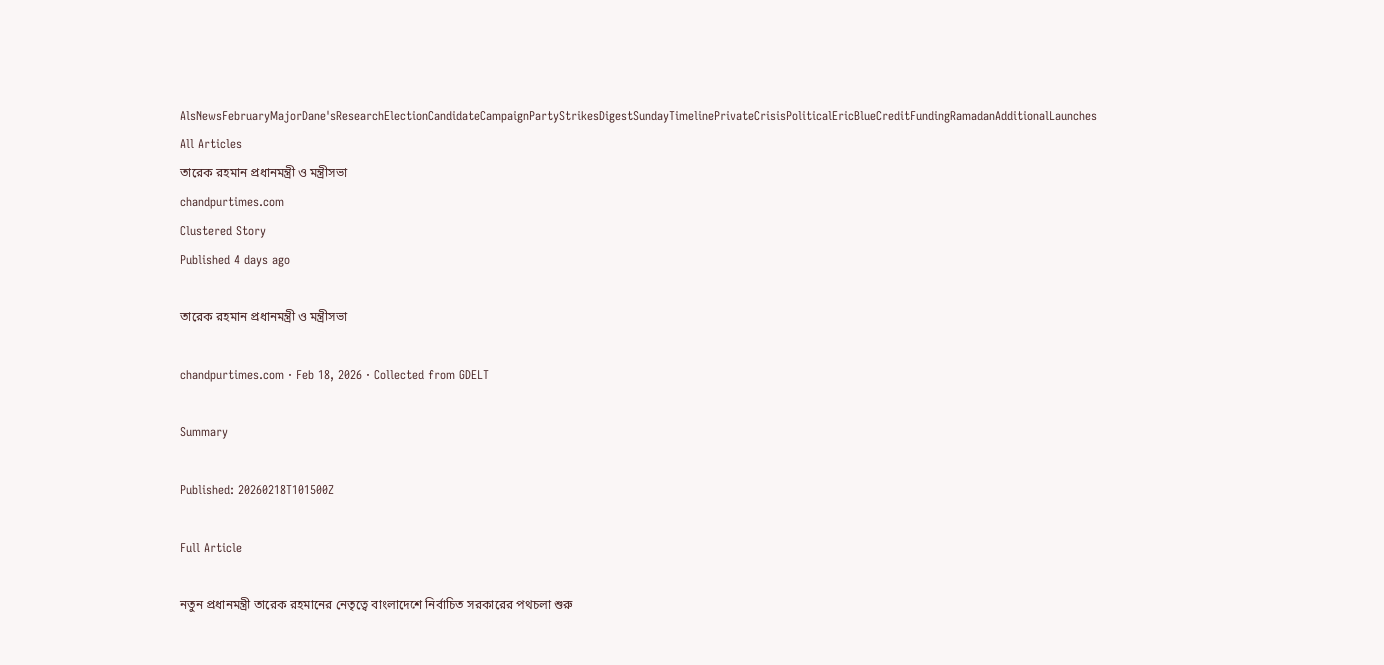AlsNewsFebruaryMajorDane'sResearchElectionCandidateCampaignPartyStrikesDigestSundayTimelinePrivateCrisisPoliticalEricBlueCreditFundingRamadanAdditionalLaunches
All Articles
তারেক রহমান প্রধানমন্ত্রী ও মন্ত্রীসভা
chandpurtimes.com
Clustered Story
Published 4 days ago

তারেক রহমান প্রধানমন্ত্রী ও মন্ত্রীসভা

chandpurtimes.com · Feb 18, 2026 · Collected from GDELT

Summary

Published: 20260218T101500Z

Full Article

নতুন প্রধানমন্ত্রী তারেক রহমানের নেতৃত্বে বাংলাদেশে নির্বাচিত সরকারের পথচলা শুরু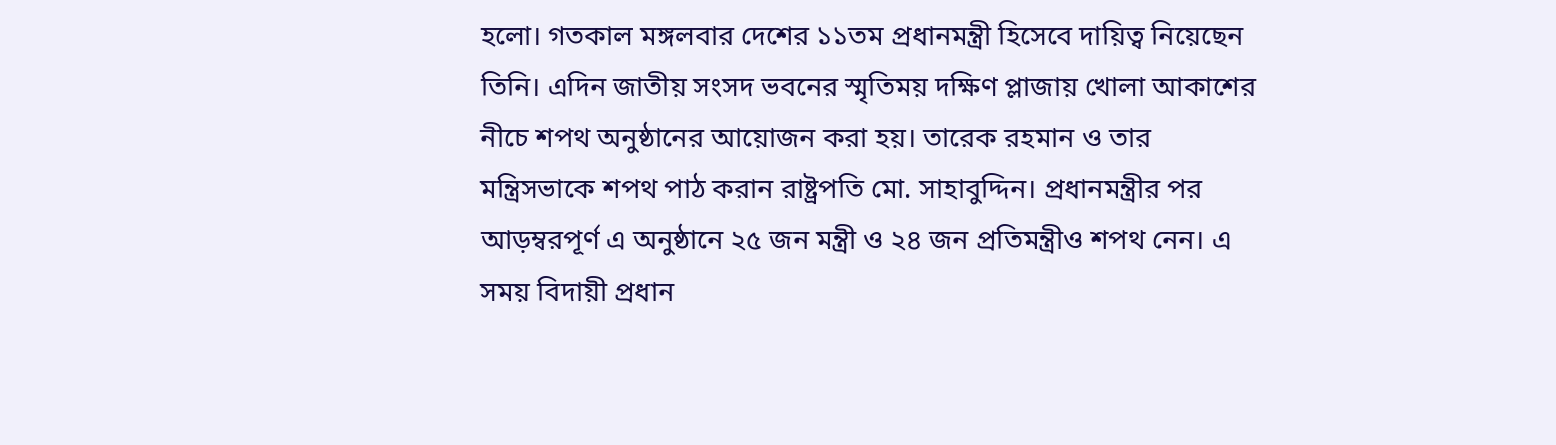হলো। গতকাল মঙ্গলবার দেশের ১১তম প্রধানমন্ত্রী হিসেবে দায়িত্ব নিয়েছেন তিনি। এদিন জাতীয় সংসদ ভবনের স্মৃতিময় দক্ষিণ প্লাজায় খোলা আকাশের নীচে শপথ অনুষ্ঠানের আয়োজন করা হয়। তারেক রহমান ও তার মন্ত্রিসভাকে শপথ পাঠ করান রাষ্ট্রপতি মো. সাহাবুদ্দিন। প্রধানমন্ত্রীর পর আড়ম্বরপূর্ণ এ অনুষ্ঠানে ২৫ জন মন্ত্রী ও ২৪ জন প্রতিমন্ত্রীও শপথ নেন। এ সময় বিদায়ী প্রধান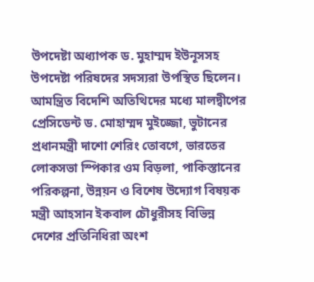উপদেষ্টা অধ্যাপক ড. মুহাম্মদ ইউনূসসহ উপদেষ্টা পরিষদের সদস্যরা উপস্থিত ছিলেন। আমন্ত্রিত বিদেশি অতিথিদের মধ্যে মালদ্বীপের প্রেসিডেন্ট ড. মোহাম্মদ মুইজ্জো, ভুটানের প্রধানমন্ত্রী দাশো শেরিং তোবগে, ভারতের লোকসভা স্পিকার ওম বিড়লা, পাকিস্তানের পরিকল্পনা, উন্নয়ন ও বিশেষ উদ্যোগ বিষয়ক মন্ত্রী আহসান ইকবাল চৌধুরীসহ বিভিন্ন দেশের প্রতিনিধিরা অংশ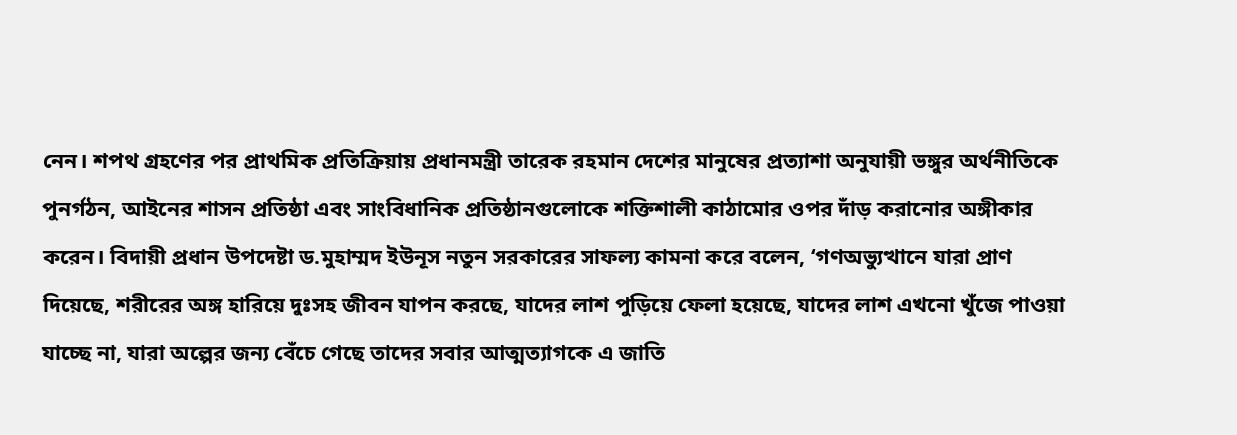নেন। শপথ গ্রহণের পর প্রাথমিক প্রতিক্রিয়ায় প্রধানমন্ত্রী তারেক রহমান দেশের মানুষের প্রত্যাশা অনুযায়ী ভঙ্গুর অর্থনীতিকে পুনর্গঠন, আইনের শাসন প্রতিষ্ঠা এবং সাংবিধানিক প্রতিষ্ঠানগুলোকে শক্তিশালী কাঠামোর ওপর দাঁড় করানোর অঙ্গীকার করেন। বিদায়ী প্রধান উপদেষ্টা ড.মুহাম্মদ ইউনূস নতুন সরকারের সাফল্য কামনা করে বলেন, ‘গণঅভ্যুত্থানে যারা প্রাণ দিয়েছে, শরীরের অঙ্গ হারিয়ে দুঃসহ জীবন যাপন করছে, যাদের লাশ পুড়িয়ে ফেলা হয়েছে, যাদের লাশ এখনো খুঁজে পাওয়া যাচ্ছে না, যারা অল্পের জন্য বেঁচে গেছে তাদের সবার আত্মত্যাগকে এ জাতি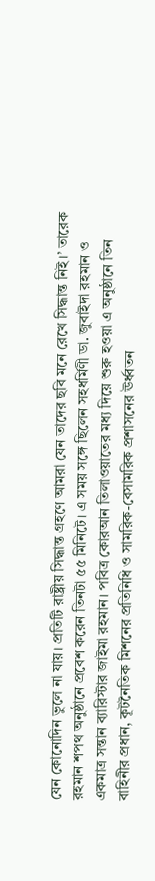যেন কোনোদিন ভুলে না যায়। প্রতিটি রাষ্ট্রীয় সিদ্ধান্ত গ্রহণে আমরা যেন তাদের ছবি মনে রেখে সিদ্ধান্ত নিই।’ তারেক রহমান শপথ অনুষ্ঠানে প্রবেশ করেন তিনটা ৫৫ মিনিটে। এ সময় সঙ্গে ছিলেন সহধর্মিণী ডা. জুবাইদা রহমান ও একমাত্র সন্তান ব্যারিস্টার জাইমা রহমান। পবিত্র কোরআন তিলাওয়াতের মধ্য দিয়ে শুরু হওয়া এ অনুষ্ঠানে তিন বাহিনীর প্রধান, কূটনৈতিক মিশনের প্রতিনিধি ও সামরিক-বেসামরিক প্রশাসনের ঊর্ধ্বতন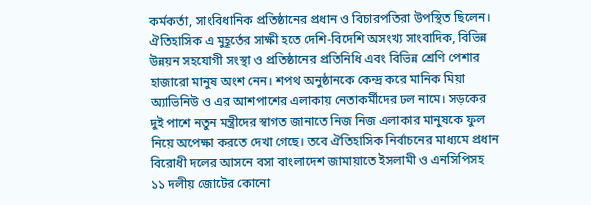কর্মকর্তা, সাংবিধানিক প্রতিষ্ঠানের প্রধান ও বিচারপতিরা উপস্থিত ছিলেন। ঐতিহাসিক এ মুহূর্তের সাক্ষী হতে দেশি-বিদেশি অসংখ্য সাংবাদিক, বিভিন্ন উন্নয়ন সহযোগী সংস্থা ও প্রতিষ্ঠানের প্রতিনিধি এবং বিভিন্ন শ্রেণি পেশার হাজারো মানুষ অংশ নেন। শপথ অনুষ্ঠানকে কেন্দ্র করে মানিক মিয়া অ্যাভিনিউ ও এর আশপাশের এলাকায় নেতাকর্মীদের ঢল নামে। সড়কের দুই পাশে নতুন মন্ত্রীদের স্বাগত জানাতে নিজ নিজ এলাকার মানুষকে ফুল নিয়ে অপেক্ষা করতে দেখা গেছে। তবে ঐতিহাসিক নির্বাচনের মাধ্যমে প্রধান বিরোধী দলের আসনে বসা বাংলাদেশ জামায়াতে ইসলামী ও এনসিপিসহ ১১ দলীয় জোটের কোনো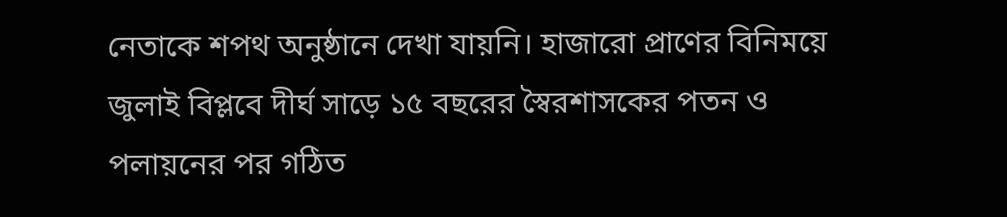নেতাকে শপথ অনুষ্ঠানে দেখা যায়নি। হাজারো প্রাণের বিনিময়ে জুলাই বিপ্লবে দীর্ঘ সাড়ে ১৫ বছরের স্বৈরশাসকের পতন ও পলায়নের পর গঠিত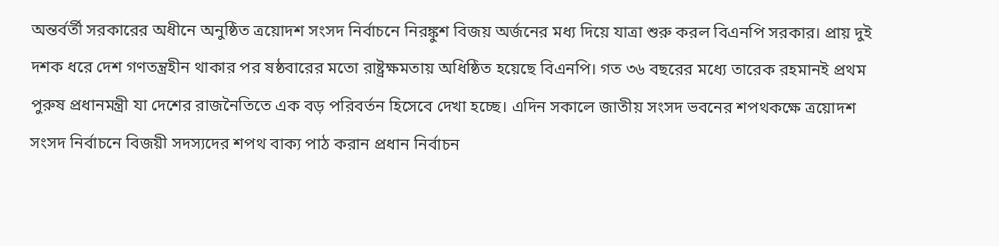অন্তর্বর্তী সরকারের অধীনে অনুষ্ঠিত ত্রয়োদশ সংসদ নির্বাচনে নিরঙ্কুশ বিজয় অর্জনের মধ্য দিয়ে যাত্রা শুরু করল বিএনপি সরকার। প্রায় দুই দশক ধরে দেশ গণতন্ত্রহীন থাকার পর ষষ্ঠবারের মতো রাষ্ট্রক্ষমতায় অধিষ্ঠিত হয়েছে বিএনপি। গত ৩৬ বছরের মধ্যে তারেক রহমানই প্রথম পুরুষ প্রধানমন্ত্রী যা দেশের রাজনৈতিতে এক বড় পরিবর্তন হিসেবে দেখা হচ্ছে। এদিন সকালে জাতীয় সংসদ ভবনের শপথকক্ষে ত্রয়োদশ সংসদ নির্বাচনে বিজয়ী সদস্যদের শপথ বাক্য পাঠ করান প্রধান নির্বাচন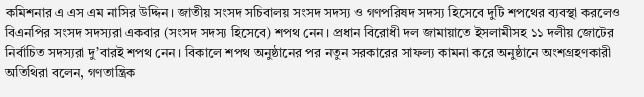কমিশনার এ এস এম নাসির উদ্দিন। জাতীয় সংসদ সচিবালয় সংসদ সদস্য ও গণপরিষদ সদস্য হিসেবে দুটি শপথের ব্যবস্থা করলেও বিএনপির সংসদ সদস্যরা একবার (সংসদ সদস্য হিসেবে) শপথ নেন। প্রধান বিরোধী দল জামায়াতে ইসলামীসহ ১১ দলীয় জোটের নির্বাচিত সদস্যরা দু’বারই শপথ নেন। বিকালে শপথ অনুষ্ঠানের পর নতুন সরকারের সাফল্য কামনা করে অনুষ্ঠানে অংশগ্রহণকারী অতিথিরা বলেন, গণতান্ত্রিক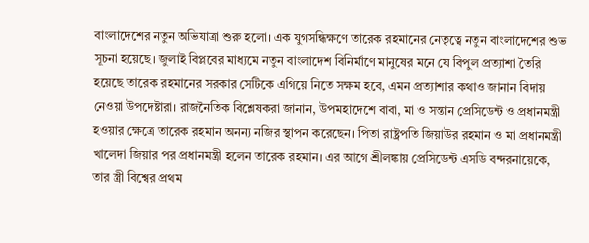বাংলাদেশের নতুন অভিযাত্রা শুরু হলো। এক যুগসন্ধিক্ষণে তারেক রহমানের নেতৃত্বে নতুন বাংলাদেশের শুভ সূচনা হয়েছে। জুলাই বিপ্লবের মাধ্যমে নতুন বাংলাদেশ বিনির্মাণে মানুষের মনে যে বিপুল প্রত্যাশা তৈরি হয়েছে তারেক রহমানের সরকার সেটিকে এগিয়ে নিতে সক্ষম হবে, এমন প্রত্যাশার কথাও জানান বিদায় নেওয়া উপদেষ্টারা। রাজনৈতিক বিশ্লেষকরা জানান, উপমহাদেশে বাবা, মা ও সন্তান প্রেসিডেন্ট ও প্রধানমন্ত্রী হওয়ার ক্ষেত্রে তারেক রহমান অনন্য নজির স্থাপন করেছেন। পিতা রাষ্ট্রপতি জিয়াউর রহমান ও মা প্রধানমন্ত্রী খালেদা জিয়ার পর প্রধানমন্ত্রী হলেন তারেক রহমান। এর আগে শ্রীলঙ্কায় প্রেসিডেন্ট এসডি বন্দরনায়েকে, তার স্ত্রী বিশ্বের প্রথম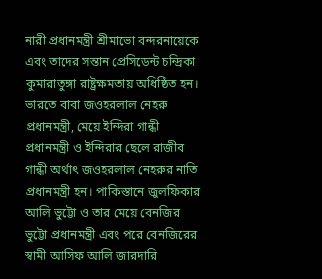নারী প্রধানমন্ত্রী শ্রীমাভো বন্দরনায়েকে এবং তাদের সন্তান প্রেসিডেন্ট চন্দ্রিকা কুমারাতুঙ্গা রাষ্ট্রক্ষমতায় অধিষ্ঠিত হন। ভারতে বাবা জওহরলাল নেহরু প্রধানমন্ত্রী, মেয়ে ইন্দিরা গান্ধী প্রধানমন্ত্রী ও ইন্দিরার ছেলে রাজীব গান্ধী অর্থাৎ জওহরলাল নেহরুর নাতি প্রধানমন্ত্রী হন। পাকিস্তানে জুলফিকার আলি ভুট্টো ও তার মেয়ে বেনজির ভুট্টো প্রধানমন্ত্রী এবং পরে বেনজিরের স্বামী আসিফ আলি জারদারি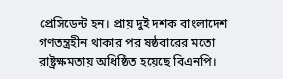প্রেসিডেন্ট হন। প্রায় দুই দশক বাংলাদেশ গণতন্ত্রহীন থাকার পর ষষ্ঠবারের মতো রাষ্ট্রক্ষমতায় অধিষ্ঠিত হয়েছে বিএনপি।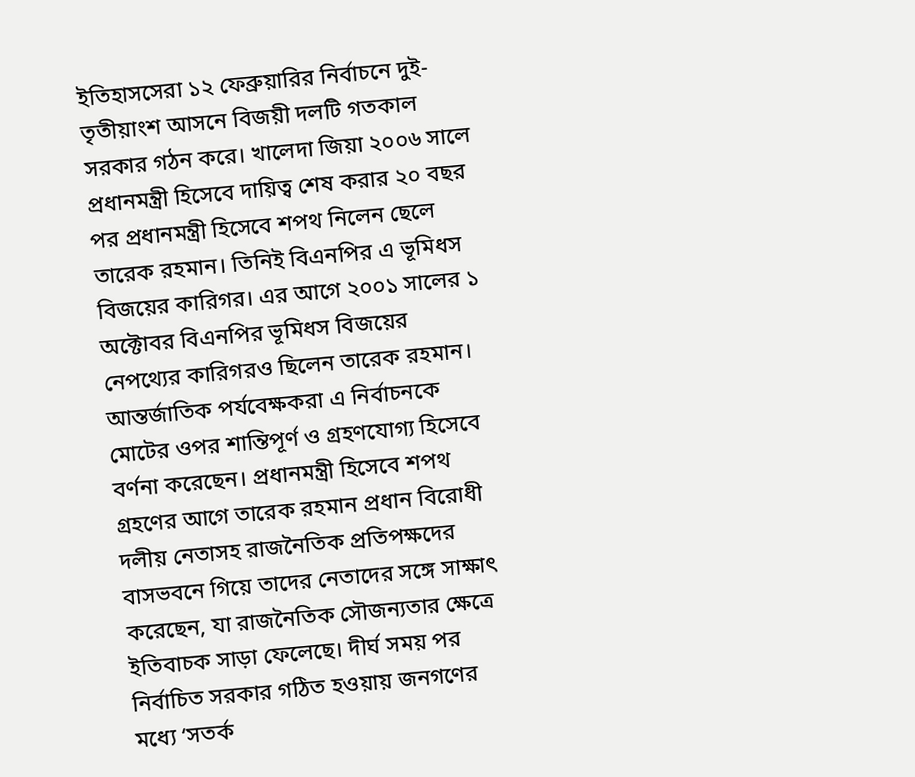ইতিহাসসেরা ১২ ফেব্রুয়ারির নির্বাচনে দুই-তৃতীয়াংশ আসনে বিজয়ী দলটি গতকাল সরকার গঠন করে। খালেদা জিয়া ২০০৬ সালে প্রধানমন্ত্রী হিসেবে দায়িত্ব শেষ করার ২০ বছর পর প্রধানমন্ত্রী হিসেবে শপথ নিলেন ছেলে তারেক রহমান। তিনিই বিএনপির এ ভূমিধস বিজয়ের কারিগর। এর আগে ২০০১ সালের ১ অক্টোবর বিএনপির ভূমিধস বিজয়ের নেপথ্যের কারিগরও ছিলেন তারেক রহমান। আন্তর্জাতিক পর্যবেক্ষকরা এ নির্বাচনকে মোটের ওপর শান্তিপূর্ণ ও গ্রহণযোগ্য হিসেবে বর্ণনা করেছেন। প্রধানমন্ত্রী হিসেবে শপথ গ্রহণের আগে তারেক রহমান প্রধান বিরোধী দলীয় নেতাসহ রাজনৈতিক প্রতিপক্ষদের বাসভবনে গিয়ে তাদের নেতাদের সঙ্গে সাক্ষাৎ করেছেন, যা রাজনৈতিক সৌজন্যতার ক্ষেত্রে ইতিবাচক সাড়া ফেলেছে। দীর্ঘ সময় পর নির্বাচিত সরকার গঠিত হওয়ায় জনগণের মধ্যে ‘সতর্ক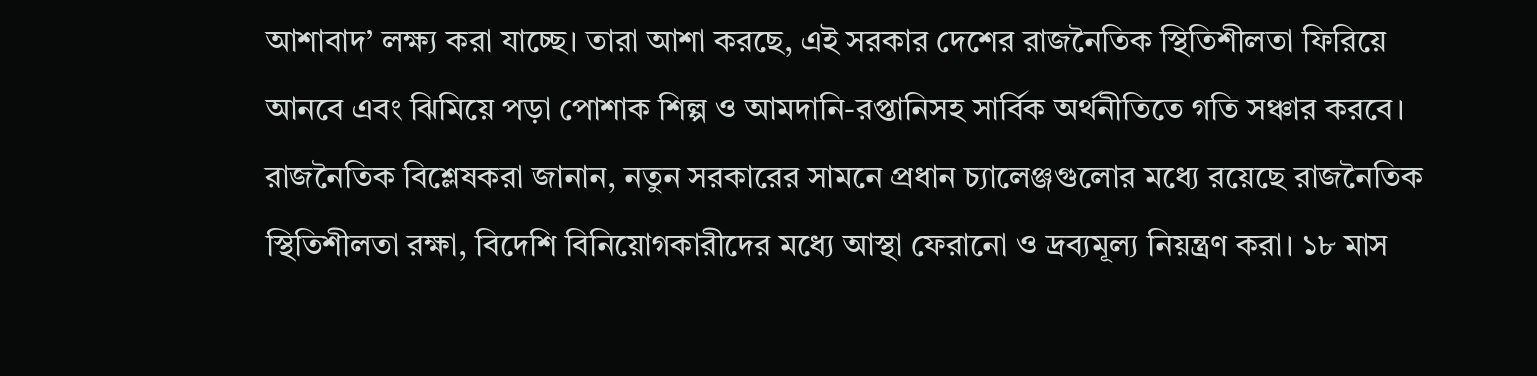আশাবাদ’ লক্ষ্য করা যাচ্ছে। তারা আশা করছে, এই সরকার দেশের রাজনৈতিক স্থিতিশীলতা ফিরিয়ে আনবে এবং ঝিমিয়ে পড়া পোশাক শিল্প ও আমদানি-রপ্তানিসহ সার্বিক অর্থনীতিতে গতি সঞ্চার করবে। রাজনৈতিক বিশ্লেষকরা জানান, নতুন সরকারের সামনে প্রধান চ্যালেঞ্জগুলোর মধ্যে রয়েছে রাজনৈতিক স্থিতিশীলতা রক্ষা, বিদেশি বিনিয়োগকারীদের মধ্যে আস্থা ফেরানো ও দ্রব্যমূল্য নিয়ন্ত্রণ করা। ১৮ মাস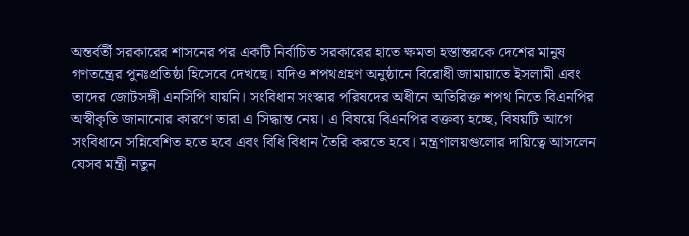অন্তর্বর্তী সরকারের শাসনের পর একটি নির্বাচিত সরকারের হাতে ক্ষমতা হস্তান্তরকে দেশের মানুষ গণতন্ত্রের পুনঃপ্রতিষ্ঠা হিসেবে দেখছে। যদিও শপথগ্রহণ অনুষ্ঠানে বিরোধী জামায়াতে ইসলামী এবং তাদের জোটসঙ্গী এনসিপি যায়নি। সংবিধান সংস্কার পরিষদের অধীনে অতিরিক্ত শপথ নিতে বিএনপির অস্বীকৃতি জানানোর কারণে তারা এ সিদ্ধান্ত নেয়। এ বিষয়ে বিএনপির বক্তব্য হচ্ছে, বিষয়টি আগে সংবিধানে সন্নিবেশিত হতে হবে এবং বিধি বিধান তৈরি করতে হবে। মন্ত্রণালয়গুলোর দায়িত্বে আসলেন যেসব মন্ত্রী নতুন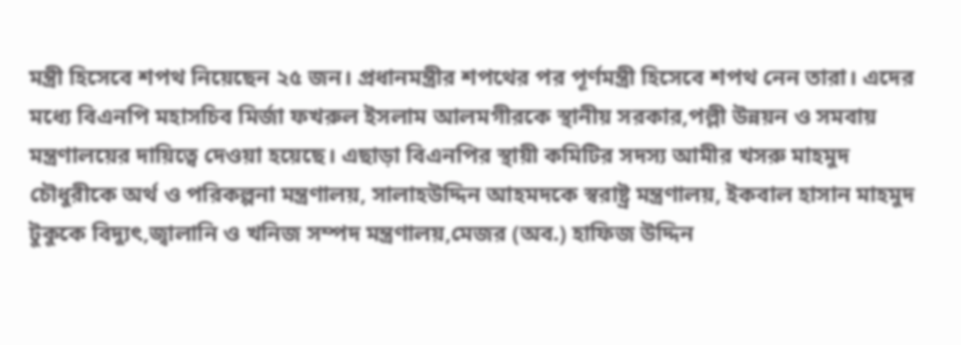মন্ত্রী হিসেবে শপথ নিয়েছেন ২৫ জন। প্রধানমন্ত্রীর শপথের পর পূর্ণমন্ত্রী হিসেবে শপথ নেন তারা। এদের মধ্যে বিএনপি মহাসচিব মির্জা ফখরুল ইসলাম আলমগীরকে স্থানীয় সরকার,পল্লী উন্নয়ন ও সমবায় মন্ত্রণালয়ের দায়িত্বে দেওয়া হয়েছে। এছাড়া বিএনপির স্থায়ী কমিটির সদস্য আমীর খসরু মাহমুদ চৌধুরীকে অর্থ ও পরিকল্পনা মন্ত্রণালয়, সালাহউদ্দিন আহমদকে স্বরাষ্ট্র মন্ত্রণালয়, ইকবাল হাসান মাহমুদ টুকুকে বিদ্যুৎ,জ্বালানি ও খনিজ সম্পদ মন্ত্রণালয়,মেজর (অব.) হাফিজ উদ্দিন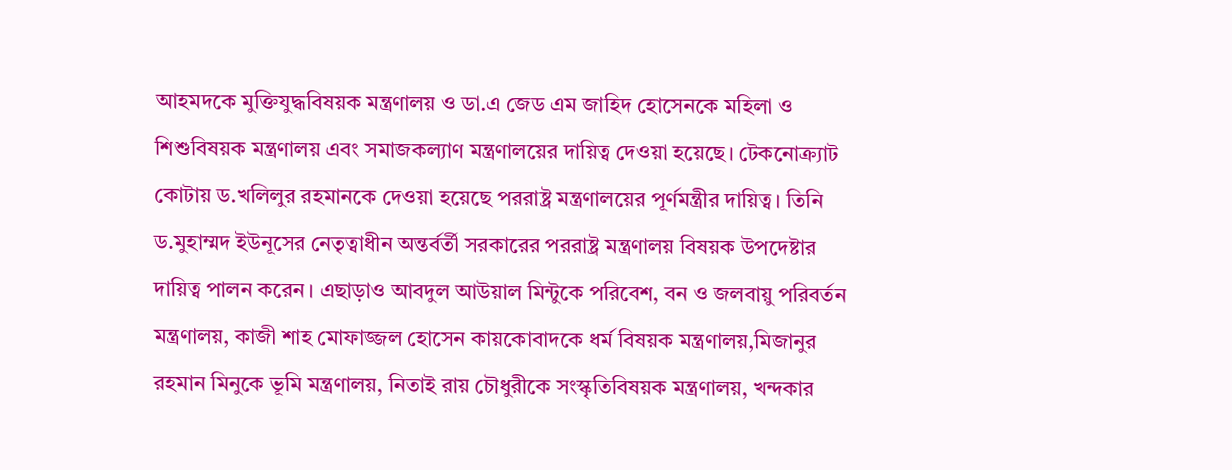আহমদকে মুক্তিযুদ্ধবিষয়ক মন্ত্রণালয় ও ডা.এ জেড এম জাহিদ হোসেনকে মহিলা ও শিশুবিষয়ক মন্ত্রণালয় এবং সমাজকল্যাণ মন্ত্রণালয়ের দায়িত্ব দেওয়া হয়েছে। টেকনোক্র্যাট কোটায় ড.খলিলুর রহমানকে দেওয়া হয়েছে পররাষ্ট্র মন্ত্রণালয়ের পূর্ণমন্ত্রীর দায়িত্ব। তিনি ড.মুহাম্মদ ইউনূসের নেতৃত্বাধীন অন্তর্বর্তী সরকারের পররাষ্ট্র মন্ত্রণালয় বিষয়ক উপদেষ্টার দায়িত্ব পালন করেন। এছাড়াও আবদুল আউয়াল মিন্টুকে পরিবেশ, বন ও জলবায়ু পরিবর্তন মন্ত্রণালয়, কাজী শাহ মোফাজ্জল হোসেন কায়কোবাদকে ধর্ম বিষয়ক মন্ত্রণালয়,মিজানুর রহমান মিনুকে ভূমি মন্ত্রণালয়, নিতাই রায় চৌধুরীকে সংস্কৃতিবিষয়ক মন্ত্রণালয়, খন্দকার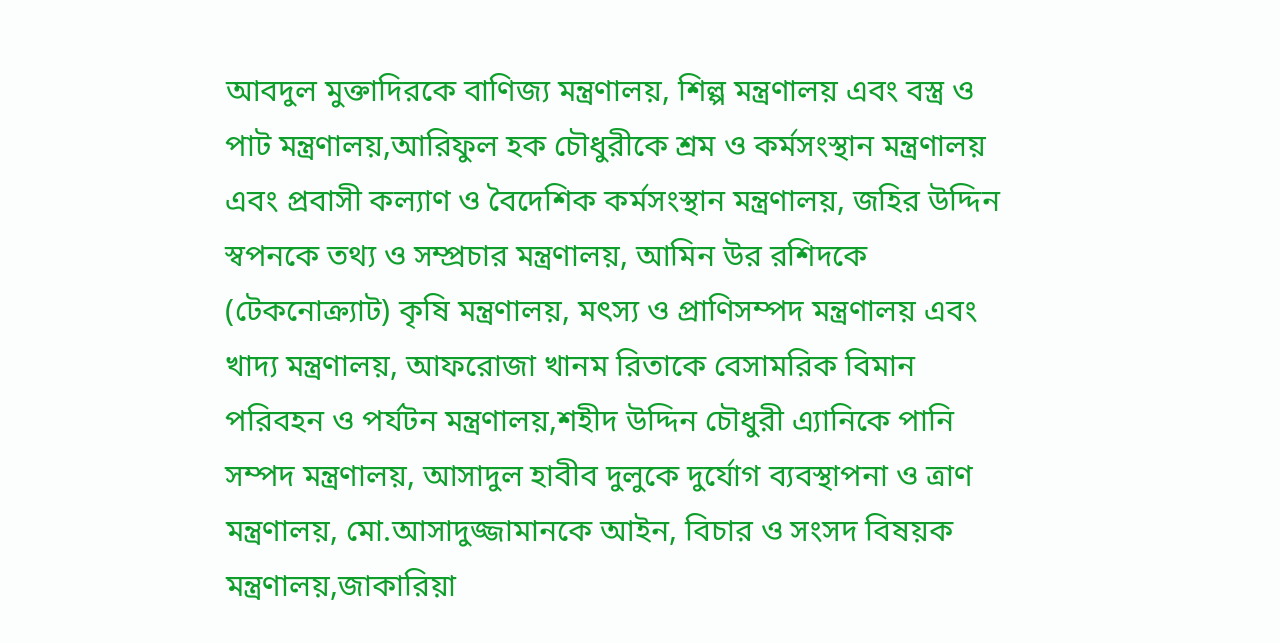আবদুল মুক্তাদিরকে বাণিজ্য মন্ত্রণালয়, শিল্প মন্ত্রণালয় এবং বস্ত্র ও পাট মন্ত্রণালয়,আরিফুল হক চৌধুরীকে শ্রম ও কর্মসংস্থান মন্ত্রণালয় এবং প্রবাসী কল্যাণ ও বৈদেশিক কর্মসংস্থান মন্ত্রণালয়, জহির উদ্দিন স্বপনকে তথ্য ও সম্প্রচার মন্ত্রণালয়, আমিন উর রশিদকে (টেকনোক্র্যাট) কৃষি মন্ত্রণালয়, মৎস্য ও প্রাণিসম্পদ মন্ত্রণালয় এবং খাদ্য মন্ত্রণালয়, আফরোজা খানম রিতাকে বেসামরিক বিমান পরিবহন ও পর্যটন মন্ত্রণালয়,শহীদ উদ্দিন চৌধুরী এ্যানিকে পানি সম্পদ মন্ত্রণালয়, আসাদুল হাবীব দুলুকে দুর্যোগ ব্যবস্থাপনা ও ত্রাণ মন্ত্রণালয়, মো.আসাদুজ্জামানকে আইন, বিচার ও সংসদ বিষয়ক মন্ত্রণালয়,জাকারিয়া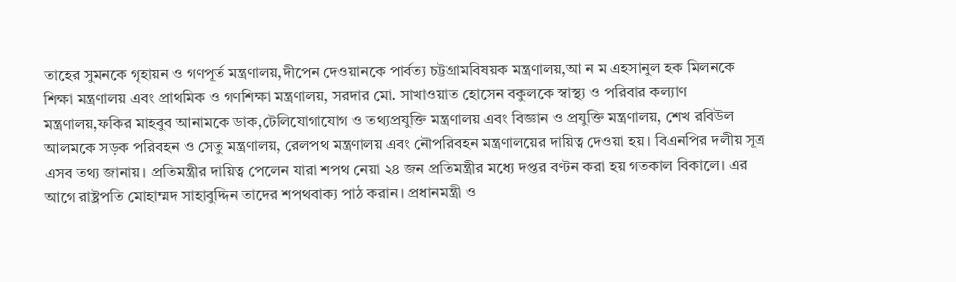তাহের সুমনকে গৃহায়ন ও গণপূর্ত মন্ত্রণালয়,দীপেন দেওয়ানকে পার্বত্য চট্টগ্রামবিষয়ক মন্ত্রণালয়,আ ন ম এহসানুল হক মিলনকে শিক্ষা মন্ত্রণালয় এবং প্রাথমিক ও গণশিক্ষা মন্ত্রণালয়, সরদার মো. সাখাওয়াত হোসেন বকুলকে স্বাস্থ্য ও পরিবার কল্যাণ মন্ত্রণালয়,ফকির মাহবুব আনামকে ডাক,টেলিযোগাযোগ ও তথ্যপ্রযুক্তি মন্ত্রণালয় এবং বিজ্ঞান ও প্রযুক্তি মন্ত্রণালয়, শেখ রবিউল আলমকে সড়ক পরিবহন ও সেতু মন্ত্রণালয়, রেলপথ মন্ত্রণালয় এবং নৌপরিবহন মন্ত্রণালয়ের দায়িত্ব দেওয়া হয়। বিএনপির দলীয় সূত্র এসব তথ্য জানায়। প্রতিমন্ত্রীর দায়িত্ব পেলেন যারা শপথ নেয়া ২৪ জন প্রতিমন্ত্রীর মধ্যে দপ্তর বণ্টন করা হয় গতকাল বিকালে। এর আগে রাষ্ট্রপতি মোহাম্মদ সাহাবুদ্দিন তাদের শপথবাক্য পাঠ করান। প্রধানমন্ত্রী ও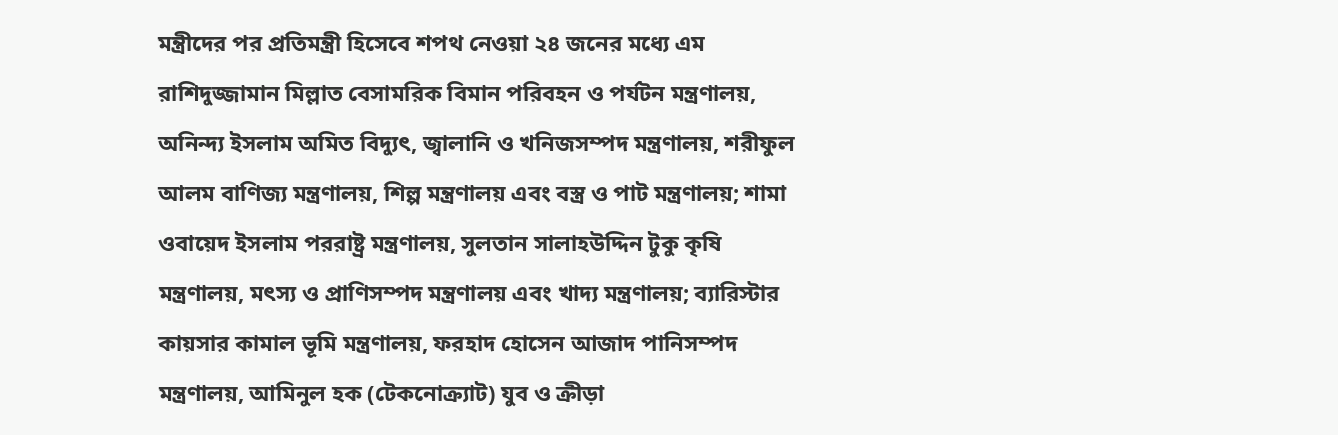মন্ত্রীদের পর প্রতিমন্ত্রী হিসেবে শপথ নেওয়া ২৪ জনের মধ্যে এম রাশিদুজ্জামান মিল্লাত বেসামরিক বিমান পরিবহন ও পর্যটন মন্ত্রণালয়, অনিন্দ্য ইসলাম অমিত বিদ্যুৎ, জ্বালানি ও খনিজসম্পদ মন্ত্রণালয়, শরীফুল আলম বাণিজ্য মন্ত্রণালয়, শিল্প মন্ত্রণালয় এবং বস্ত্র ও পাট মন্ত্রণালয়; শামা ওবায়েদ ইসলাম পররাষ্ট্র মন্ত্রণালয়, সুলতান সালাহউদ্দিন টুকু কৃষি মন্ত্রণালয়, মৎস্য ও প্রাণিসম্পদ মন্ত্রণালয় এবং খাদ্য মন্ত্রণালয়; ব্যারিস্টার কায়সার কামাল ভূমি মন্ত্রণালয়, ফরহাদ হোসেন আজাদ পানিসম্পদ মন্ত্রণালয়, আমিনুল হক (টেকনোক্র্যাট) যুব ও ক্রীড়া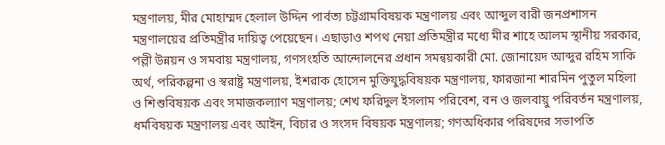মন্ত্রণালয়, মীর মোহাম্মদ হেলাল উদ্দিন পার্বত্য চট্টগ্রামবিষয়ক মন্ত্রণালয় এবং আব্দুল বারী জনপ্রশাসন মন্ত্রণালয়ের প্রতিমন্ত্রীর দায়িত্ব পেয়েছেন। এছাড়াও শপথ নেয়া প্রতিমন্ত্রীর মধ্যে মীর শাহে আলম স্থানীয় সরকার, পল্লী উন্নয়ন ও সমবায় মন্ত্রণালয়, গণসংহতি আন্দোলনের প্রধান সমন্বয়কারী মো. জোনায়েদ আব্দুর রহিম সাকি অর্থ, পরিকল্পনা ও স্বরাষ্ট্র মন্ত্রণালয়, ইশরাক হোসেন মুক্তিযুদ্ধবিষয়ক মন্ত্রণালয়, ফারজানা শারমিন পুতুল মহিলা ও শিশুবিষয়ক এবং সমাজকল্যাণ মন্ত্রণালয়; শেখ ফরিদুল ইসলাম পরিবেশ, বন ও জলবায়ু পরিবর্তন মন্ত্রণালয়, ধর্মবিষয়ক মন্ত্রণালয় এবং আইন, বিচার ও সংসদ বিষয়ক মন্ত্রণালয়; গণঅধিকার পরিষদের সভাপতি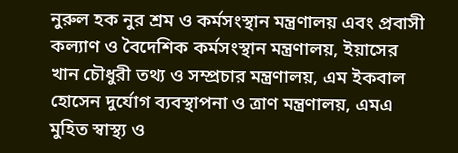নুরুল হক নুর শ্রম ও কর্মসংস্থান মন্ত্রণালয় এবং প্রবাসী কল্যাণ ও বৈদেশিক কর্মসংস্থান মন্ত্রণালয়, ইয়াসের খান চৌধুরী তথ্য ও সম্প্রচার মন্ত্রণালয়, এম ইকবাল হোসেন দুর্যোগ ব্যবস্থাপনা ও ত্রাণ মন্ত্রণালয়, এমএ মুহিত স্বাস্থ্য ও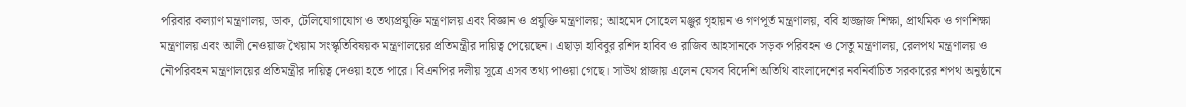পরিবার কল্যাণ মন্ত্রণালয়, ডাক, টেলিযোগাযোগ ও তথ্যপ্রযুক্তি মন্ত্রণালয় এবং বিজ্ঞান ও প্রযুক্তি মন্ত্রণালয়; আহমেদ সোহেল মঞ্জুর গৃহায়ন ও গণপূর্ত মন্ত্রণালয়, ববি হাজ্জাজ শিক্ষা, প্রাথমিক ও গণশিক্ষা মন্ত্রণালয় এবং আলী নেওয়াজ খৈয়াম সংস্কৃতিবিষয়ক মন্ত্রণালয়ের প্রতিমন্ত্রীর দায়িত্ব পেয়েছেন। এছাড়া হাবিবুর রশিদ হাবিব ও রাজিব আহসানকে সড়ক পরিবহন ও সেতু মন্ত্রণালয়, রেলপথ মন্ত্রণালয় ও নৌপরিবহন মন্ত্রণালয়ের প্রতিমন্ত্রীর দায়িত্ব দেওয়া হতে পারে। বিএনপির দলীয় সূত্রে এসব তথ্য পাওয়া গেছে। সাউথ প্লাজায় এলেন যেসব বিদেশি অতিথি বাংলাদেশের নবনির্বাচিত সরকারের শপথ অনুষ্ঠানে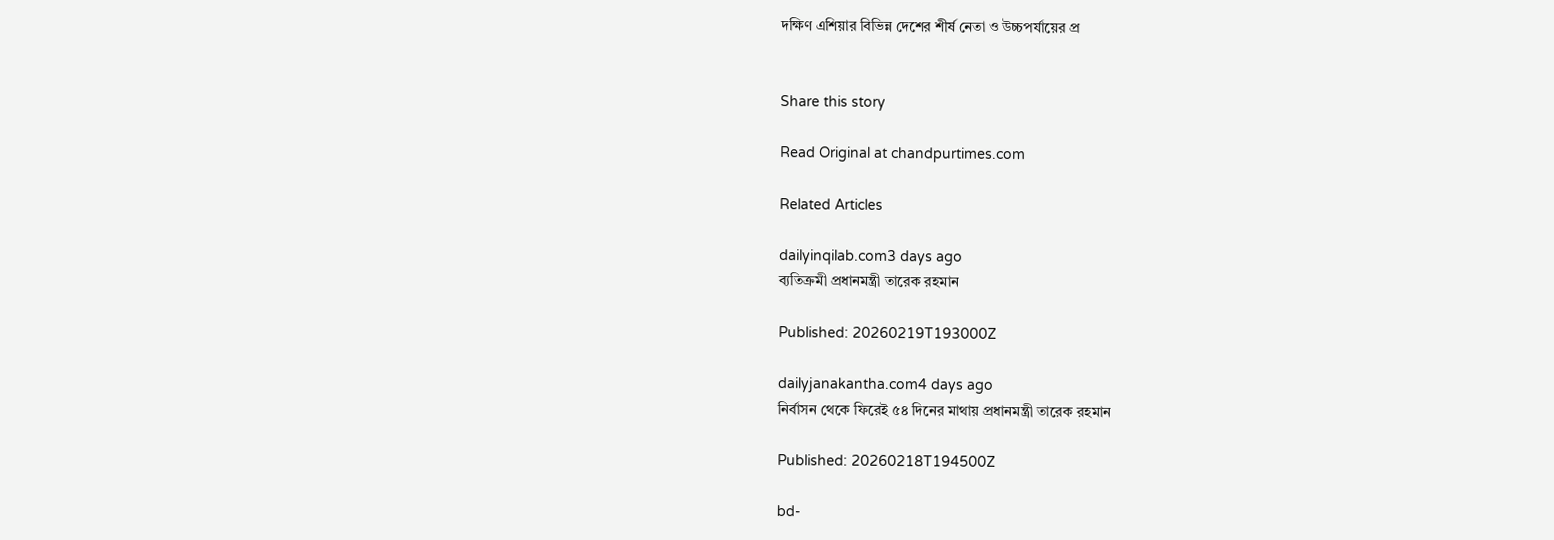দক্ষিণ এশিয়ার বিভিন্ন দেশের শীর্ষ নেতা ও উচ্চপর্যায়ের প্র


Share this story

Read Original at chandpurtimes.com

Related Articles

dailyinqilab.com3 days ago
ব্যতিক্রমী প্রধানমন্ত্রী তারেক রহমান

Published: 20260219T193000Z

dailyjanakantha.com4 days ago
নির্বাসন থেকে ফিরেই ৫৪ দিনের মাথায় প্রধানমন্ত্রী তারেক রহমান

Published: 20260218T194500Z

bd-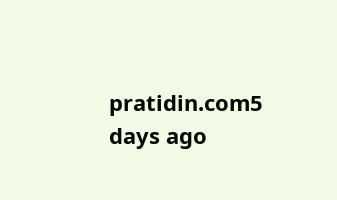pratidin.com5 days ago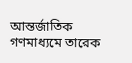আন্তর্জাতিক গণমাধ্যমে তারেক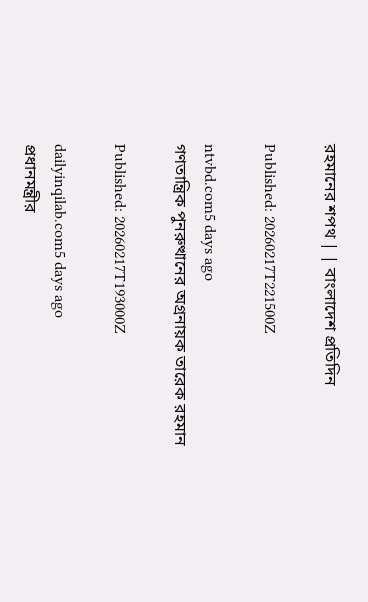রহমানের শপথ | | বাংলাদেশ প্রতিদিন

Published: 20260217T221500Z

ntvbd.com5 days ago
গণতান্ত্রিক পুনরুত্থানের অগ্রনায়ক তারেক রহমান

Published: 20260217T193000Z

dailyinqilab.com5 days ago
প্রধানমন্ত্রীর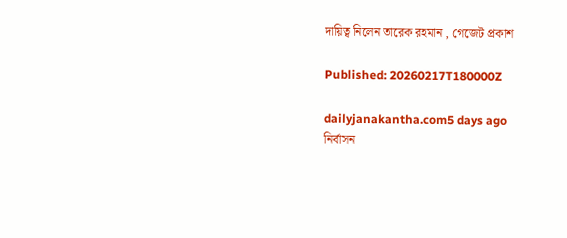দায়িত্ব নিলেন তারেক রহমান , গেজেট প্রকাশ

Published: 20260217T180000Z

dailyjanakantha.com5 days ago
নির্বাসন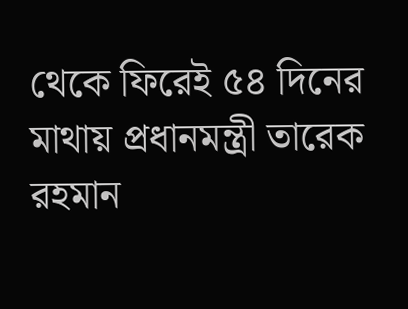থেকে ফিরেই ৫৪ দিনের মাথায় প্রধানমন্ত্রী তারেক রহমান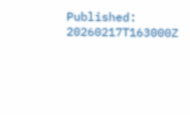Published: 20260217T163000Z